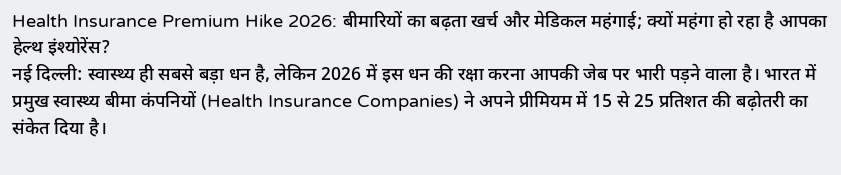Health Insurance Premium Hike 2026: बीमारियों का बढ़ता खर्च और मेडिकल महंगाई; क्यों महंगा हो रहा है आपका हेल्थ इंश्योरेंस?
नई दिल्ली: स्वास्थ्य ही सबसे बड़ा धन है, लेकिन 2026 में इस धन की रक्षा करना आपकी जेब पर भारी पड़ने वाला है। भारत में प्रमुख स्वास्थ्य बीमा कंपनियों (Health Insurance Companies) ने अपने प्रीमियम में 15 से 25 प्रतिशत की बढ़ोतरी का संकेत दिया है।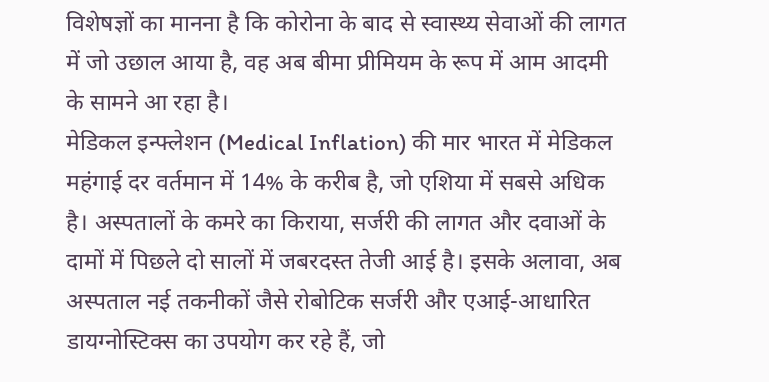विशेषज्ञों का मानना है कि कोरोना के बाद से स्वास्थ्य सेवाओं की लागत में जो उछाल आया है, वह अब बीमा प्रीमियम के रूप में आम आदमी के सामने आ रहा है।
मेडिकल इन्फ्लेशन (Medical Inflation) की मार भारत में मेडिकल महंगाई दर वर्तमान में 14% के करीब है, जो एशिया में सबसे अधिक है। अस्पतालों के कमरे का किराया, सर्जरी की लागत और दवाओं के दामों में पिछले दो सालों में जबरदस्त तेजी आई है। इसके अलावा, अब अस्पताल नई तकनीकों जैसे रोबोटिक सर्जरी और एआई-आधारित डायग्नोस्टिक्स का उपयोग कर रहे हैं, जो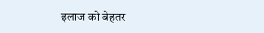इलाज को बेहतर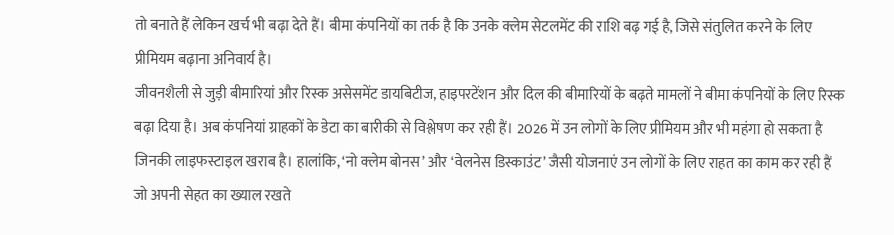तो बनाते हैं लेकिन खर्च भी बढ़ा देते हैं। बीमा कंपनियों का तर्क है कि उनके क्लेम सेटलमेंट की राशि बढ़ गई है, जिसे संतुलित करने के लिए प्रीमियम बढ़ाना अनिवार्य है।
जीवनशैली से जुड़ी बीमारियां और रिस्क असेसमेंट डायबिटीज, हाइपरटेंशन और दिल की बीमारियों के बढ़ते मामलों ने बीमा कंपनियों के लिए रिस्क बढ़ा दिया है। अब कंपनियां ग्राहकों के डेटा का बारीकी से विश्लेषण कर रही हैं। 2026 में उन लोगों के लिए प्रीमियम और भी महंगा हो सकता है जिनकी लाइफस्टाइल खराब है। हालांकि, ‘नो क्लेम बोनस’ और ‘वेलनेस डिस्काउंट’ जैसी योजनाएं उन लोगों के लिए राहत का काम कर रही हैं जो अपनी सेहत का ख्याल रखते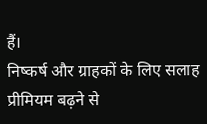हैं।
निष्कर्ष और ग्राहकों के लिए सलाह प्रीमियम बढ़ने से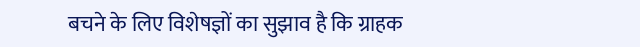बचने के लिए विशेषज्ञों का सुझाव है कि ग्राहक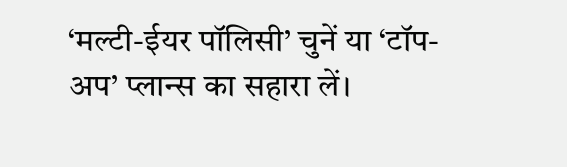‘मल्टी-ईयर पॉलिसी’ चुनें या ‘टॉप-अप’ प्लान्स का सहारा लें।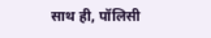साथ ही, पॉलिसी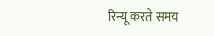रिन्यू करते समय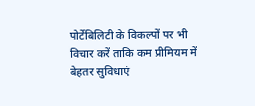पोर्टेबिलिटी के विकल्पों पर भी विचार करें ताकि कम प्रीमियम में बेहतर सुविधाएं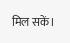मिल सकें।